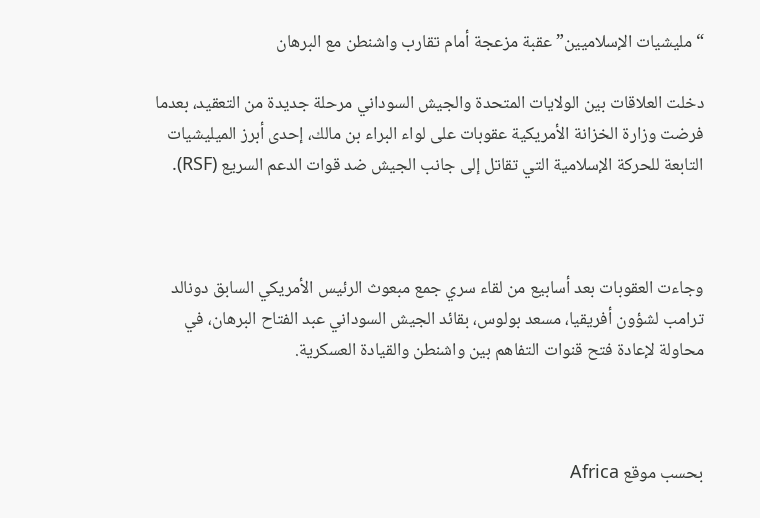“مليشيات الإسلاميين” عقبة مزعجة أمام تقارب واشنطن مع البرهان

دخلت العلاقات بين الولايات المتحدة والجيش السوداني مرحلة جديدة من التعقيد، بعدما فرضت وزارة الخزانة الأمريكية عقوبات على لواء البراء بن مالك، إحدى أبرز الميليشيات التابعة للحركة الإسلامية التي تقاتل إلى جانب الجيش ضد قوات الدعم السريع (RSF).



وجاءت العقوبات بعد أسابيع من لقاء سري جمع مبعوث الرئيس الأمريكي السابق دونالد ترامب لشؤون أفريقيا، مسعد بولوس، بقائد الجيش السوداني عبد الفتاح البرهان، في محاولة لإعادة فتح قنوات التفاهم بين واشنطن والقيادة العسكرية.



بحسب موقع Africa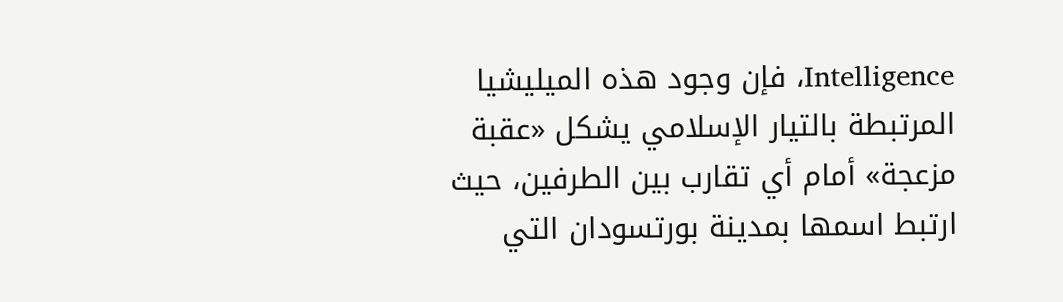Intelligence، فإن وجود هذه الميليشيا المرتبطة بالتيار الإسلامي يشكل «عقبة مزعجة» أمام أي تقارب بين الطرفين، حيث ارتبط اسمها بمدينة بورتسودان التي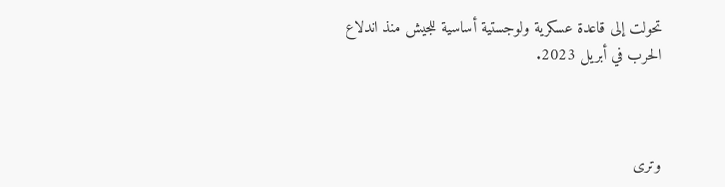تحولت إلى قاعدة عسكرية ولوجستية أساسية للجيش منذ اندلاع الحرب في أبريل 2023.



وترى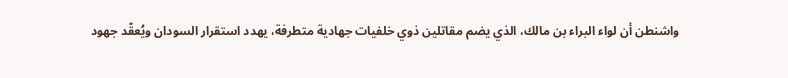واشنطن أن لواء البراء بن مالك، الذي يضم مقاتلين ذوي خلفيات جهادية متطرفة، يهدد استقرار السودان ويُعقّد جهود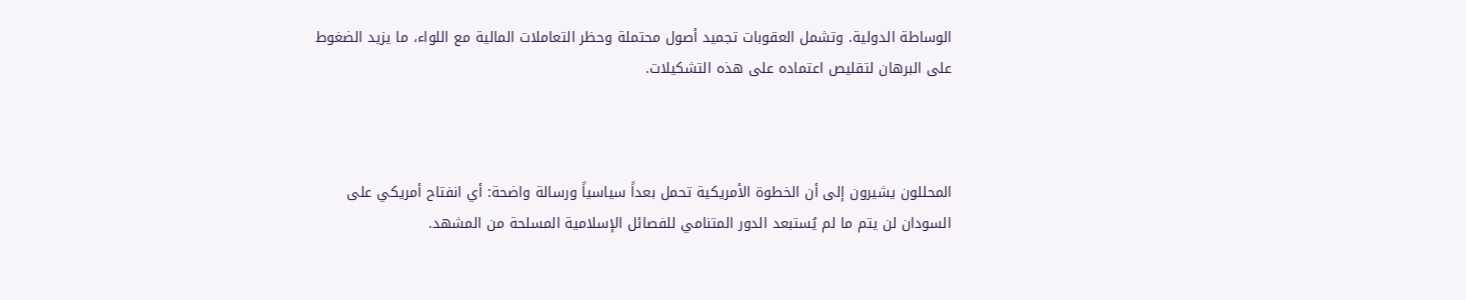الوساطة الدولية. وتشمل العقوبات تجميد أصول محتملة وحظر التعاملات المالية مع اللواء، ما يزيد الضغوط على البرهان لتقليص اعتماده على هذه التشكيلات.



المحللون يشيرون إلى أن الخطوة الأمريكية تحمل بعداً سياسياً ورسالة واضحة: أي انفتاح أمريكي على السودان لن يتم ما لم يُستبعد الدور المتنامي للفصائل الإسلامية المسلحة من المشهد.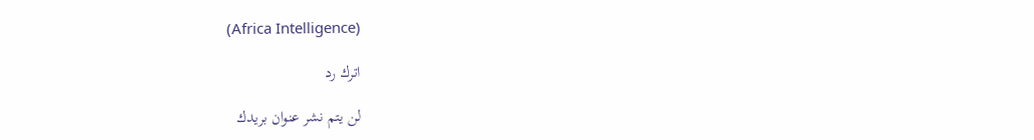(Africa Intelligence)

اترك رد

لن يتم نشر عنوان بريدك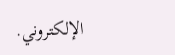الإلكتروني.